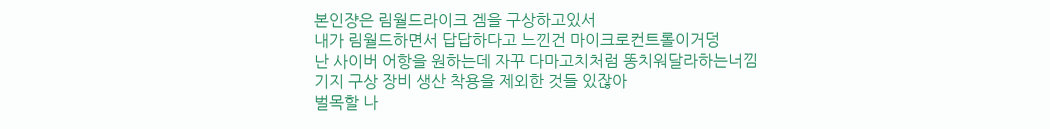본인쟝은 림월드라이크 겜을 구상하고있서
내가 림월드하면서 답답하다고 느낀건 마이크로컨트롤이거덩
난 사이버 어항을 원하는데 자꾸 다마고치처럼 똥치워달라하는너낌
기지 구상 장비 생산 착용을 제외한 것들 있잖아
벌목할 나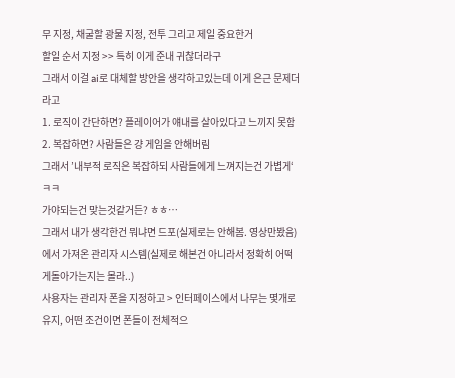무 지정, 채굴할 광물 지정, 전투 그리고 제일 중요한거
할일 순서 지정 >> 특히 이게 준내 귀찮더라구
그래서 이걸 ai로 대체할 방안을 생각하고있는데 이게 은근 문제더라고
1. 로직이 간단하면? 플레이어가 얘내를 살아있다고 느끼지 못함
2. 복잡하면? 사람들은 걍 게임을 안해버림
그래서 ’내부적 로직은 복잡하되 사람들에게 느껴지는건 가볍게‘ ㅋㅋ
가야되는건 맞는것같거든? ㅎㅎ…
그래서 내가 생각한건 뭐냐면 드포(실제로는 안해봄. 영상만봤음)에서 가져온 관리자 시스템(실제로 해본건 아니라서 정확히 어떡게돌아가는지는 몰라..)
사용자는 관리자 폰을 지정하고 > 인터페이스에서 나무는 몇개로 유지, 어떤 조건이면 폰들이 전체적으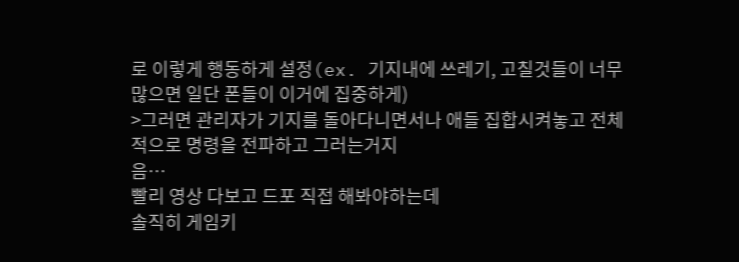로 이렇게 행동하게 설정(ex. 기지내에 쓰레기, 고칠것들이 너무 많으면 일단 폰들이 이거에 집중하게)
>그러면 관리자가 기지를 돌아다니면서나 애들 집합시켜놓고 전체적으로 명령을 전파하고 그러는거지
음…
빨리 영상 다보고 드포 직접 해봐야하는데
솔직히 게임키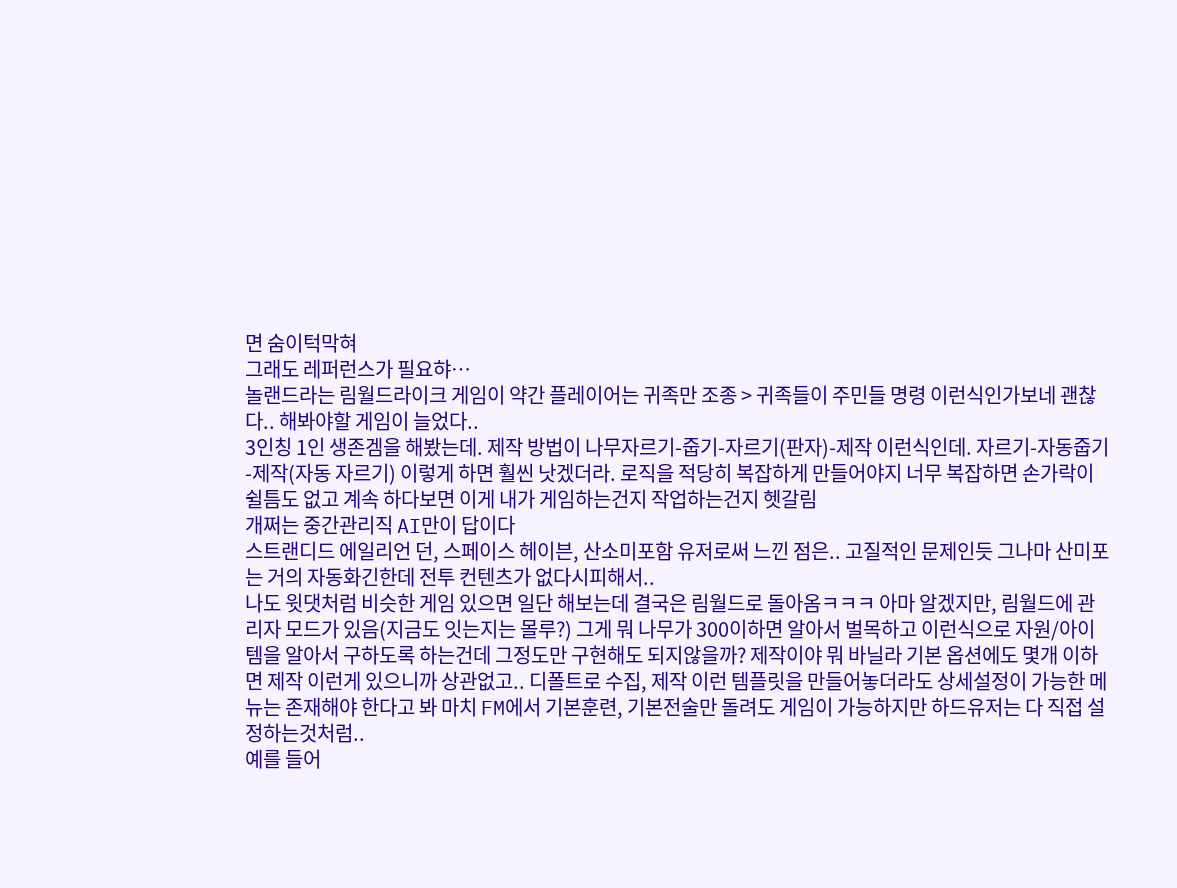면 숨이턱막혀
그래도 레퍼런스가 필요햐…
놀랜드라는 림월드라이크 게임이 약간 플레이어는 귀족만 조종 > 귀족들이 주민들 명령 이런식인가보네 괜찮다.. 해봐야할 게임이 늘었다..
3인칭 1인 생존겜을 해봤는데. 제작 방법이 나무자르기-줍기-자르기(판자)-제작 이런식인데. 자르기-자동줍기-제작(자동 자르기) 이렇게 하면 훨씬 낫겠더라. 로직을 적당히 복잡하게 만들어야지 너무 복잡하면 손가락이 쉴틈도 없고 계속 하다보면 이게 내가 게임하는건지 작업하는건지 헷갈림
개쩌는 중간관리직 AI만이 답이다
스트랜디드 에일리언 던, 스페이스 헤이븐, 산소미포함 유저로써 느낀 점은.. 고질적인 문제인듯 그나마 산미포는 거의 자동화긴한데 전투 컨텐츠가 없다시피해서..
나도 윗댓처럼 비슷한 게임 있으면 일단 해보는데 결국은 림월드로 돌아옴ㅋㅋㅋ 아마 알겠지만, 림월드에 관리자 모드가 있음(지금도 잇는지는 몰루?) 그게 뭐 나무가 300이하면 알아서 벌목하고 이런식으로 자원/아이템을 알아서 구하도록 하는건데 그정도만 구현해도 되지않을까? 제작이야 뭐 바닐라 기본 옵션에도 몇개 이하면 제작 이런게 있으니까 상관없고.. 디폴트로 수집, 제작 이런 템플릿을 만들어놓더라도 상세설정이 가능한 메뉴는 존재해야 한다고 봐 마치 FM에서 기본훈련, 기본전술만 돌려도 게임이 가능하지만 하드유저는 다 직접 설정하는것처럼..
예를 들어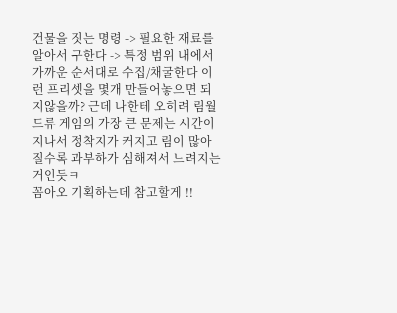건물을 짓는 명령 -> 필요한 재료를 알아서 구한다 -> 특정 범위 내에서 가까운 순서대로 수집/채굴한다 이런 프리셋을 몇개 만들어놓으면 되지않을까? 근데 나한테 오히려 림월드류 게임의 가장 큰 문제는 시간이 지나서 정착지가 커지고 림이 많아질수록 과부하가 심해져서 느려지는거인듯ㅋ
꼼아오 기획하는데 참고할게 !!